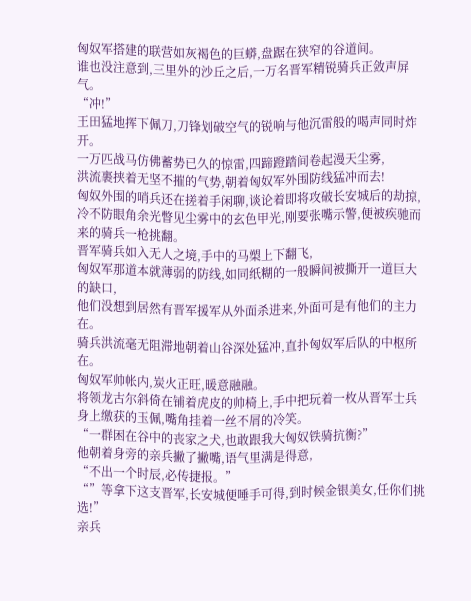匈奴军搭建的联营如灰褐色的巨蟒,盘踞在狭窄的谷道间。
谁也没注意到,三里外的沙丘之后,一万名晋军精锐骑兵正敛声屏气。
“冲!”
王田猛地挥下佩刀,刀锋划破空气的锐响与他沉雷般的喝声同时炸开。
一万匹战马仿佛蓄势已久的惊雷,四蹄蹬踏间卷起漫天尘雾,
洪流裹挟着无坚不摧的气势,朝着匈奴军外围防线猛冲而去!
匈奴外围的哨兵还在搓着手闲聊,谈论着即将攻破长安城后的劫掠,
冷不防眼角余光瞥见尘雾中的玄色甲光,刚要张嘴示警,便被疾驰而来的骑兵一枪挑翻。
晋军骑兵如入无人之境,手中的马槊上下翻飞,
匈奴军那道本就薄弱的防线,如同纸糊的一般瞬间被撕开一道巨大的缺口,
他们没想到居然有晋军援军从外面杀进来,外面可是有他们的主力在。
骑兵洪流毫无阻滞地朝着山谷深处猛冲,直扑匈奴军后队的中枢所在。
匈奴军帅帐内,炭火正旺,暖意融融。
将领龙古尔斜倚在铺着虎皮的帅椅上,手中把玩着一枚从晋军士兵身上缴获的玉佩,嘴角挂着一丝不屑的冷笑。
“一群困在谷中的丧家之犬,也敢跟我大匈奴铁骑抗衡?”
他朝着身旁的亲兵撇了撇嘴,语气里满是得意,
“不出一个时辰,必传捷报。”
“”等拿下这支晋军,长安城便唾手可得,到时候金银美女,任你们挑选!”
亲兵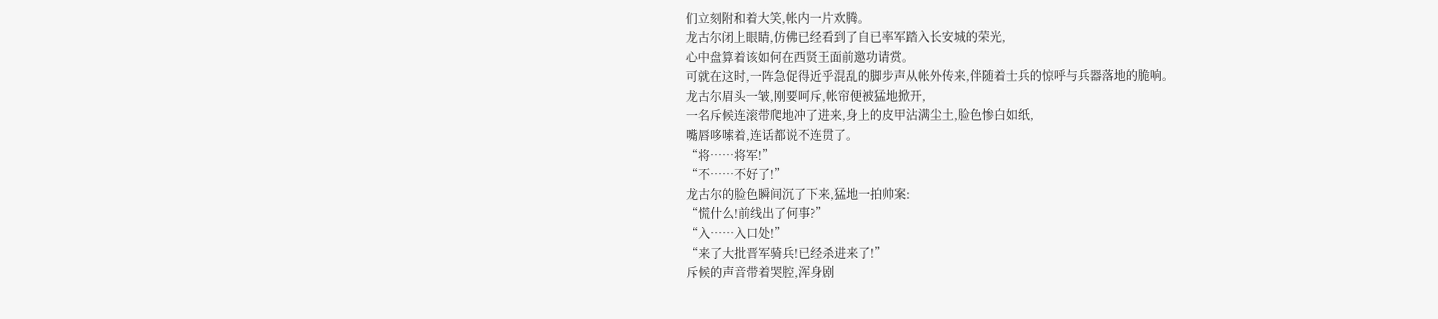们立刻附和着大笑,帐内一片欢腾。
龙古尔闭上眼睛,仿佛已经看到了自已率军踏入长安城的荣光,
心中盘算着该如何在西贤王面前邀功请赏。
可就在这时,一阵急促得近乎混乱的脚步声从帐外传来,伴随着士兵的惊呼与兵器落地的脆响。
龙古尔眉头一皱,刚要呵斥,帐帘便被猛地掀开,
一名斥候连滚带爬地冲了进来,身上的皮甲沾满尘土,脸色惨白如纸,
嘴唇哆嗦着,连话都说不连贯了。
“将……将军!”
“不……不好了!”
龙古尔的脸色瞬间沉了下来,猛地一拍帅案:
“慌什么!前线出了何事?”
“入……入口处!”
“来了大批晋军骑兵!已经杀进来了!”
斥候的声音带着哭腔,浑身剧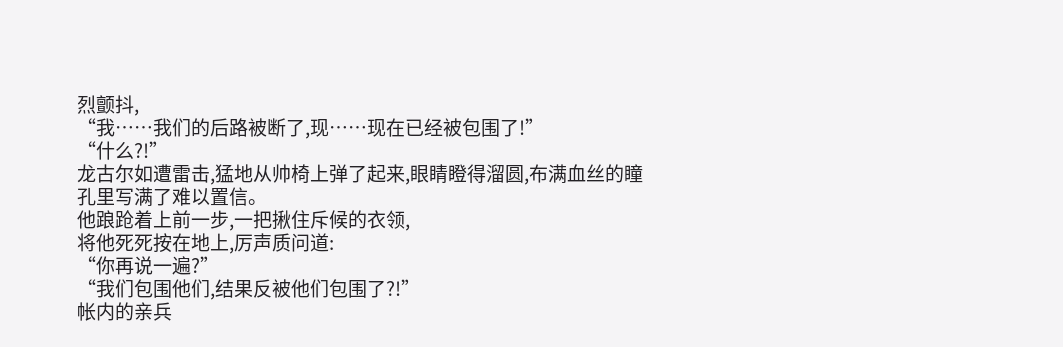烈颤抖,
“我……我们的后路被断了,现……现在已经被包围了!”
“什么?!”
龙古尔如遭雷击,猛地从帅椅上弹了起来,眼睛瞪得溜圆,布满血丝的瞳孔里写满了难以置信。
他踉跄着上前一步,一把揪住斥候的衣领,
将他死死按在地上,厉声质问道:
“你再说一遍?”
“我们包围他们,结果反被他们包围了?!”
帐内的亲兵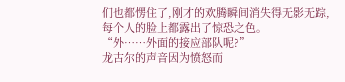们也都愣住了,刚才的欢腾瞬间消失得无影无踪,
每个人的脸上都露出了惊恐之色。
“外……外面的接应部队呢?”
龙古尔的声音因为愤怒而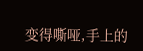变得嘶哑,手上的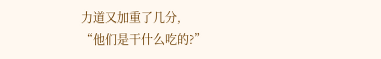力道又加重了几分,
“他们是干什么吃的?”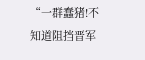“一群蠢猪!不知道阻挡晋军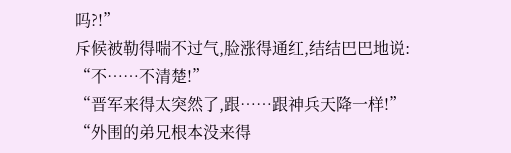吗?!”
斥候被勒得喘不过气,脸涨得通红,结结巴巴地说:
“不……不清楚!”
“晋军来得太突然了,跟……跟神兵天降一样!”
“外围的弟兄根本没来得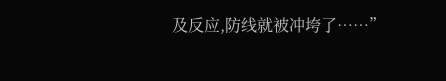及反应,防线就被冲垮了……”